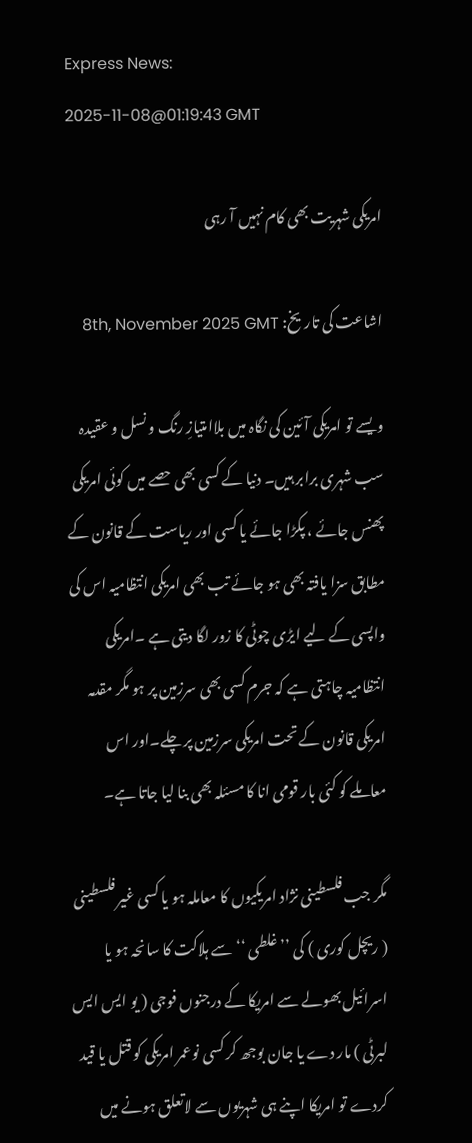Express News:
2025-11-08@01:19:43 GMT

امریکی شہریت بھی کام نہیں آ رہی

اشاعت کی تاریخ: 8th, November 2025 GMT

ویسے تو امریکی آئین کی نگاہ میں بلاامتیازِ رنگ و نسل و عقیدہ سب شہری برابر ہیں۔ دنیا کے کسی بھی حصے میں کوئی امریکی پھنس جائے ، پکڑا جائے یا کسی اور ریاست کے قانون کے مطابق سزا یافتہ بھی ہو جائے تب بھی امریکی انتظامیہ اس کی واپسی کے لیے ایڑی چوٹی کا زور لگا دیتی ہے ۔امریکی انتظامیہ چاہتی ہے کہ جرم کسی بھی سرزمین پر ہو مگر مقدمہ امریکی قانون کے تحت امریکی سرزمین پر چلے۔اور اس معاملے کو کئی بار قومی انا کا مسئلہ بھی بنا لیا جاتا ہے۔

مگر جب فلسطینی نژاد امریکیوں کا معاملہ ہو یا کسی غیر فلسطینی ( ریچل کوری ) کی ’’ غلطی ‘‘ سے ہلاکت کا سانحہ ہو یا اسرائیل بھولے سے امریکا کے درجنوں فوجی ( یو ایس ایس لبرٹی ) مار دے یا جان بوجھ کر کسی نوعمر امریکی کو قتل یا قید کردے تو امریکا اپنے ہی شہریوں سے لاتعلق ہونے میں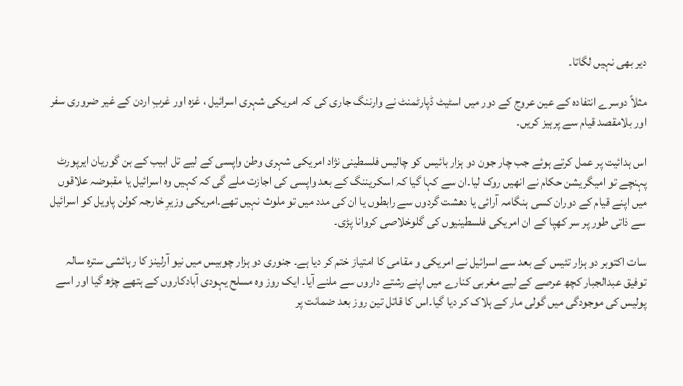دیر بھی نہیں لگاتا۔

مثلاً دوسرے انتفادہ کے عین عروج کے دور میں اسٹیٹ ڈپارٹمنٹ نے وارننگ جاری کی کہ امریکی شہری اسرائیل ، غزہ اور غربِ اردن کے غیر ضروری سفر اور بلامقصد قیام سے پرہیز کریں۔

اس ہدائیت پر عمل کرتے ہوئے جب چار جون دو ہزار بائیس کو چالیس فلسطینی نژاد امریکی شہری وطن واپسی کے لیے تل ابیب کے بن گوریان ایرپورٹ پہنچے تو امیگریشن حکام نے انھیں روک لیا۔ان سے کہا گیا کہ اسکریننگ کے بعد واپسی کی اجازت ملے گی کہ کہیں وہ اسرائیل یا مقبوضہ علاقوں میں اپنے قیام کے دوران کسی ہنگامہ آرائی یا دھشت گردوں سے رابطوں یا ان کی مدد میں تو ملوث نہیں تھے۔امریکی وزیرِ خارجہ کولن پاویل کو اسرائیل سے ذاتی طور پر سر کھپا کے ان امریکی فلسطینیوں کی گلوخلاصی کروانا پڑی۔

سات اکتوبر دو ہزار تئیس کے بعد سے اسرائیل نے امریکی و مقامی کا امتیاز ختم کر دیا ہے۔ جنوری دو ہزار چوبیس میں نیو آرلینز کا رہائشی سترہ سالہ توفیق عبدالجبار کچھ عرصے کے لیے مغربی کنارے میں اپنے رشتے داروں سے ملنے آیا۔ ایک روز وہ مسلح یہودی آبادکاروں کے ہتھے چڑھ گیا اور اسے پولیس کی موجودگی میں گولی مار کے ہلاک کر دیا گیا۔اس کا قاتل تین روز بعد ضمانت پر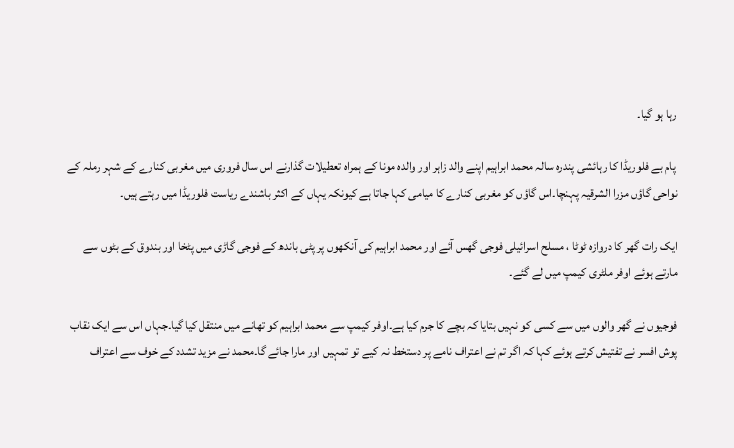رہا ہو گیا۔

 پام بے فلوریڈا کا رہائشی پندرہ سالہ محمد ابراہیم اپنے والد زاہر اور والدہ مونا کے ہمراہ تعطیلات گذارنے اس سال فروری میں مغربی کنارے کے شہر رملہ کے نواحی گاؤں مزرا الشرقیہ پہنچا۔اس گاؤں کو مغربی کنارے کا میامی کہا جاتا ہے کیونکہ یہاں کے اکثر باشندے ریاست فلوریڈا میں رہتے ہیں۔

ایک رات گھر کا دروازہ ٹوٹا ، مسلح اسرائیلی فوجی گھس آئے اور محمد ابراہیم کی آنکھوں پر پٹی باندھ کے فوجی گاڑی میں پٹخا اور بندوق کے بٹوں سے مارتے ہوئے اوفر ملٹری کیمپ میں لے گئے۔

فوجیوں نے گھر والوں میں سے کسی کو نہیں بتایا کہ بچے کا جرم کیا ہے۔اوفر کیمپ سے محمد ابراہیم کو تھانے میں منتقل کیا گیا۔جہاں اس سے ایک نقاب پوش افسر نے تفتیش کرتے ہوئے کہا کہ اگر تم نے اعتراف نامے پر دستخط نہ کیے تو تمہیں اور مارا جائے گا۔محمد نے مزید تشدد کے خوف سے اعتراف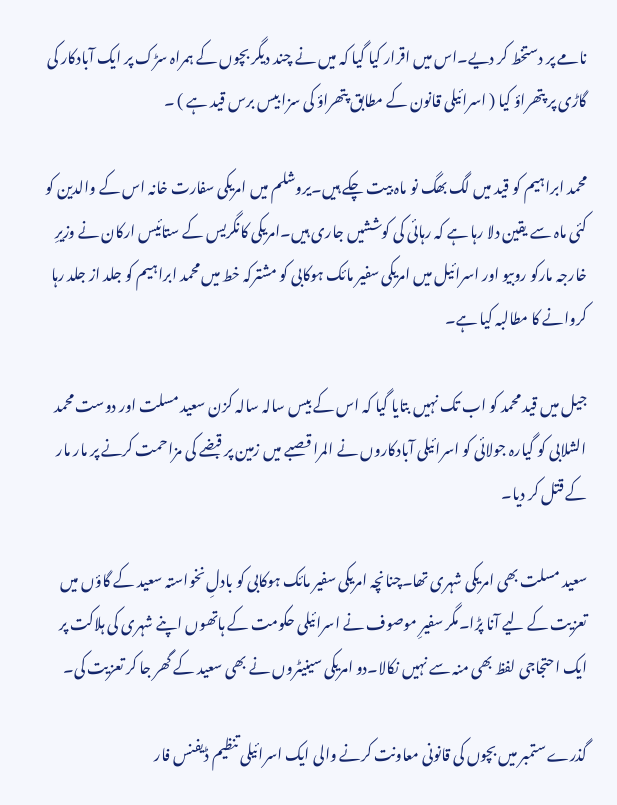نامے پر دستخط کر دیے۔اس میں اقرار کیا گیا کہ میں نے چند دیگر بچوں کے ہمراہ سڑک پر ایک آبادکار کی گاڑی پر پتھراؤ کیا ( اسرائیلی قانون کے مطابق پتھراؤ کی سزا بیس برس قید ہے ) ۔

محمد ابراہیم کو قید میں لگ بھگ نو ماہ بیت چکے ہیں۔یروشلم میں امریکی سفارت خانہ اس کے والدین کو کئی ماہ سے یقین دلا رہا ہے کہ رہائی کی کوششیں جاری ہیں۔امریکی کانگریس کے ستائیس ارکان نے وزیرِ خارجہ مارکو روبیو اور اسرائیل میں امریکی سفیر مائک ہوکابی کو مشترکہ خط میں محمد ابراہیم کو جلد از جلد رہا کروانے کا مطالبہ کیا ہے۔

جیل میں قید محمد کو اب تک نہیں بتایا گیا کہ اس کے بیس سالہ سالہ کزن سعید مسلت اور دوست محمد الشلابی کو گیارہ جولائی کو اسرائیلی آبادکاروں نے المرا قصبے میں زمین پر قبضے کی مزاحمت کرنے پر مار مار کے قتل کر دیا۔

سعید مسلت بھی امریکی شہری تھا۔چنانچہ امریکی سفیر مائک ہوکابی کو بادلِ نخواستہ سعید کے گاؤں میں تعزیت کے لیے آنا پڑا۔مگر سفیرِ موصوف نے اسرائیلی حکومت کے ہاتھوں اپنے شہری کی ہلاکت پر ایک احتجاجی لفظ بھی منہ سے نہیں نکالا۔دو امریکی سینیٹروں نے بھی سعید کے گھر جا کر تعزیت کی۔

گذرے ستمبر میں بچوں کی قانونی معاونت کرنے والی ایک اسرائیلی تنظیم ڈیفنس فار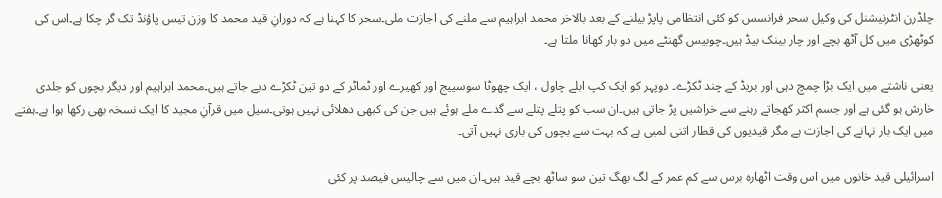چلڈرن انٹرنیشنل کی وکیل سحر فرانسس کو کئی انتظامی پاپڑ بیلنے کے بعد بالاخر محمد ابراہیم سے ملنے کی اجازت ملی۔سحر کا کہنا ہے کہ دورانِ قید محمد کا وزن تیس پاؤنڈ تک گر چکا ہے۔اس کی کوٹھڑی میں کل آٹھ بچے اور چار بینک بیڈ ہیں۔چوبیس گھنٹے میں دو بار کھانا ملتا ہے۔

یعنی ناشتے میں ایک بڑا چمچ دہی اور بریڈ کے چند ٹکڑے۔ دوپہر کو ایک کپ ابلے چاول ، ایک چھوٹا سوسییج اور کھیرے اور ٹماٹر کے دو تین ٹکڑے دیے جاتے ہیں۔محمد ابراہیم اور دیگر بچوں کو جلدی خارش ہو گئی ہے اور جسم اکثر کھجاتے رہنے سے خراشیں پڑ جاتی ہیں۔ان سب کو پتلے پتلے سے گدے ملے ہوئے ہیں جن کی کبھی دھلائی نہیں ہوتی۔سیل میں قرآنِ مجید کا ایک نسخہ بھی رکھا ہوا ہے۔ہفتے میں ایک بار نہانے کی اجازت ہے مگر قیدیوں کی قطار اتنی لمبی ہے کہ بہت سے بچوں کی باری نہیں آتی۔

اسرائیلی قید خانوں میں اس وقت اٹھارہ برس سے کم عمر کے لگ بھگ تین سو ساٹھ بچے قید ہیں۔ان میں سے چالیس فیصد پر کئی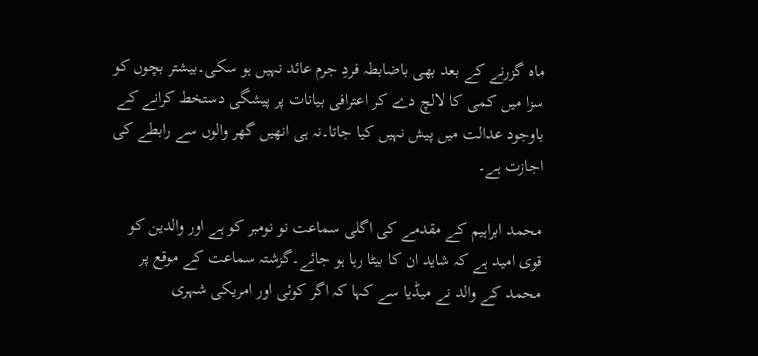ماہ گزرنے کے بعد بھی باضابطہ فردِ جرم عائد نہیں ہو سکی۔بیشتر بچوں کو سزا میں کمی کا لالچ دے کر اعترافی بیانات پر پیشگی دستخط کرانے کے باوجود عدالت میں پیش نہیں کیا جاتا۔نہ ہی انھیں گھر والوں سے رابطے کی اجازت ہے۔

محمد ابراہیم کے مقدمے کی اگلی سماعت نو نومبر کو ہے اور والدین کو قوی امید ہے کہ شاید ان کا بیٹا رہا ہو جائے۔گزشتہ سماعت کے موقع پر محمد کے والد نے میڈیا سے کہا کہ اگر کوئی اور امریکی شہری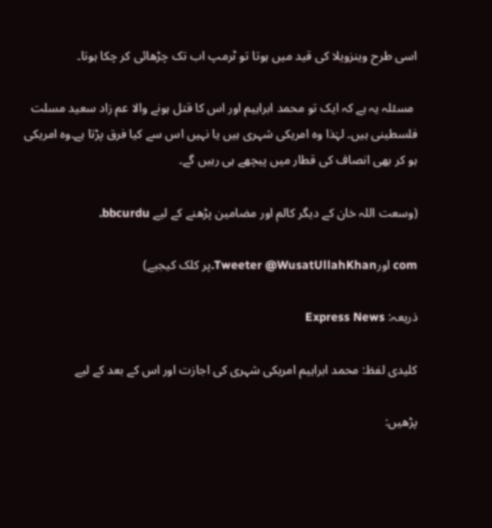اسی طرح وینزویلا کی قید میں ہوتا تو ٹرمپ اب تک چڑھائی کر چکا ہوتا۔

 مسئلہ یہ ہے کہ ایک تو محمد ابراہیم اور اس کا قتل ہونے والا عم زاد سعید مسلت فلسطینی ہیں۔ لہٰذا وہ امریکی شہری ہیں یا نہیں اس سے کیا فرق پڑتا ہے۔وہ امریکی ہو کر بھی انصاف کی قطار میں پیچھے ہی رہیں گے۔

(وسعت اللہ خان کے دیگر کالم اور مضامین پڑھنے کے لیے bbcurdu.

com اورTweeter @WusatUllahKhan.پر کلک کیجیے)

ذریعہ: Express News

کلیدی لفظ: محمد ابراہیم امریکی شہری کی اجازت اور اس کے بعد کے لیے

پڑھیں: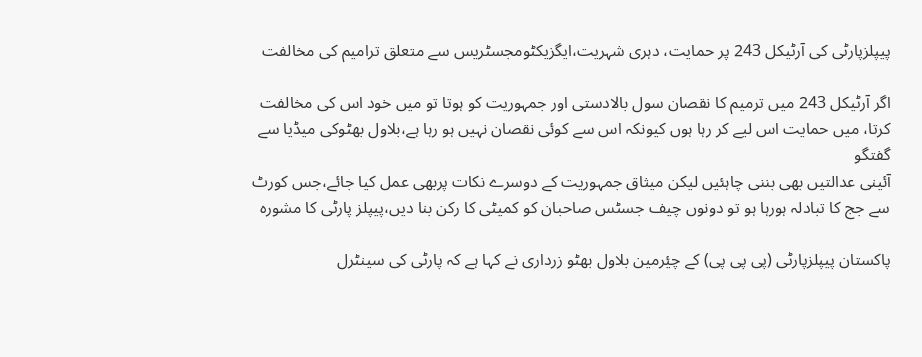پیپلزپارٹی کی آرٹیکل 243 پر حمایت، دہری شہریت،ایگزیکٹومجسٹریس سے متعلق ترامیم کی مخالفت

اگر آرٹیکل 243 میں ترمیم کا نقصان سول بالادستی اور جمہوریت کو ہوتا تو میں خود اس کی مخالفت کرتا، میں حمایت اس لیے کر رہا ہوں کیونکہ اس سے کوئی نقصان نہیں ہو رہا ہے،بلاول بھٹوکی میڈیا سے گفتگو
آئینی عدالتیں بھی بننی چاہئیں لیکن میثاق جمہوریت کے دوسرے نکات پربھی عمل کیا جائے،جس کورٹ سے جج کا تبادلہ ہورہا ہو تو دونوں چیف جسٹس صاحبان کو کمیٹی کا رکن بنا دیں،پیپلز پارٹی کا مشورہ

پاکستان پیپلزپارٹی (پی پی پی) کے چیٔرمین بلاول بھٹو زرداری نے کہا ہے کہ پارٹی کی سینٹرل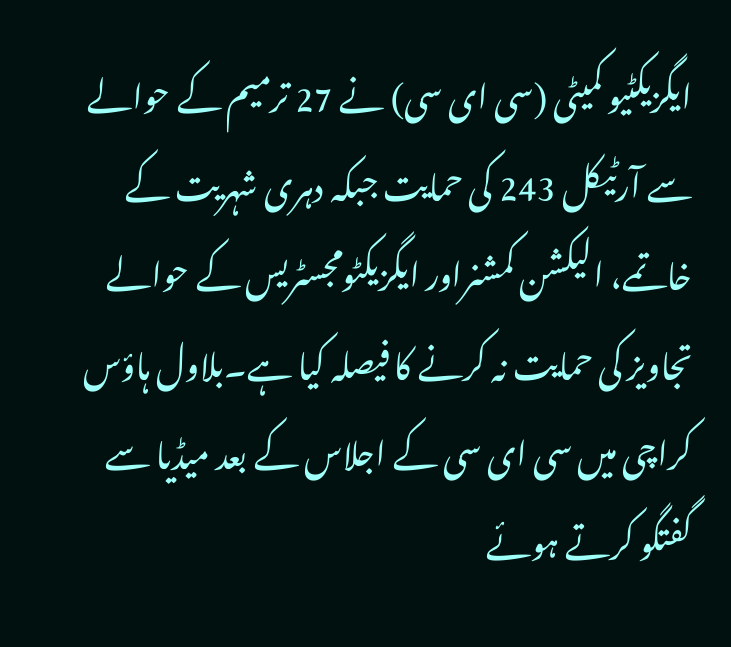ایگزیکٹیو کمیٹی (سی ای سی) نے 27 ترمیم کے حوالے سے آرٹیکل 243 کی حمایت جبکہ دہری شہریت کے خاتمے، الیکشن کمشنراور ایگزیکٹومجسٹریس کے حوالے تجاویز کی حمایت نہ کرنے کا فیصلہ کیا ہے۔بلاول ہاؤس کراچی میں سی ای سی کے اجلاس کے بعد میڈیا سے گفتگو کرتے ہوئے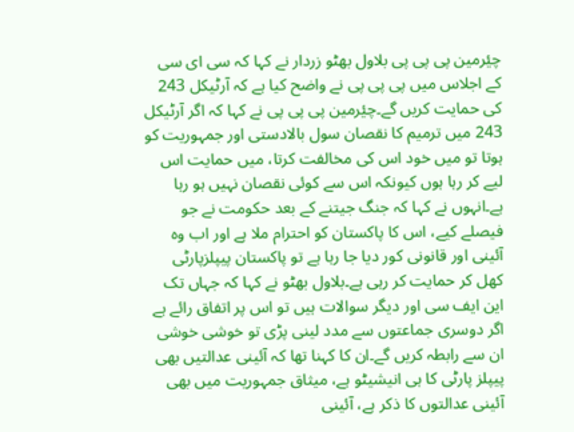چیٔرمین پی پی پی بلاول بھٹو زردار نے کہا کہ سی ای سی کے اجلاس میں پی پی پی نے واضح کیا ہے کہ آرٹیکل 243 کی حمایت کریں گے۔چیٔرمین پی پی پی نے کہا کہ اگر آرٹیکل 243 میں ترمیم کا نقصان سول بالادستی اور جمہوریت کو ہوتا تو میں خود اس کی مخالفت کرتا، میں حمایت اس لیے کر رہا ہوں کیونکہ اس سے کوئی نقصان نہیں ہو رہا ہے۔انہوں نے کہا کہ جنگ جیتنے کے بعد حکومت نے جو فیصلے کیے، اس کا پاکستان کو احترام ملا ہے اور اب وہ آئینی اور قانونی کور دیا جا رہا ہے تو پاکستان پیپلزپارٹی کھل کر حمایت کر رہی ہے۔بلاول بھٹو نے کہا کہ جہاں تک این ایف سی اور دیگر سوالات ہیں تو اس پر اتفاق رائے ہے اگر دوسری جماعتوں سے مدد لینی پڑی تو خوشی خوشی ان سے رابطہ کریں گے۔ان کا کہنا تھا کہ آئینی عدالتیں بھی پیپلز پارٹی کا ہی انیشیٹو ہے، میثاق جمہوریت میں بھی آئینی عدالتوں کا ذکر ہے، آئینی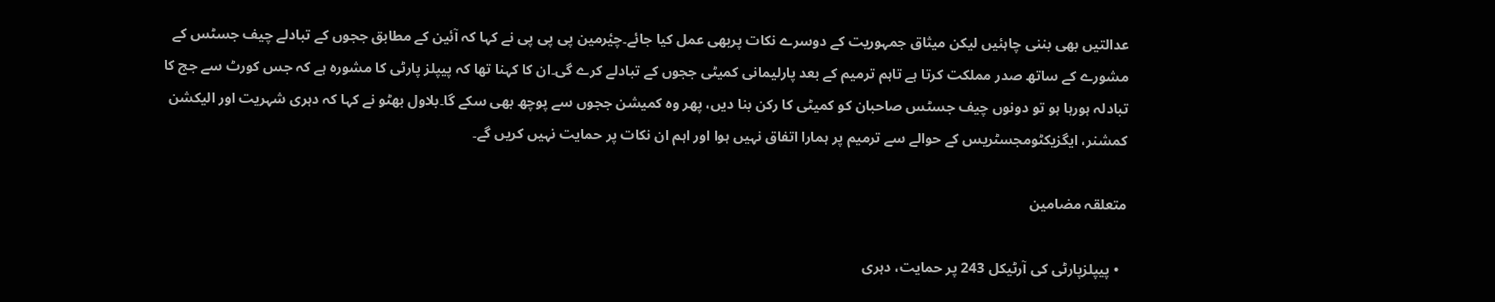عدالتیں بھی بننی چاہئیں لیکن میثاق جمہوریت کے دوسرے نکات پربھی عمل کیا جائے۔چیٔرمین پی پی پی نے کہا کہ آئین کے مطابق ججوں کے تبادلے چیف جسٹس کے مشورے کے ساتھ صدر مملکت کرتا ہے تاہم ترمیم کے بعد پارلیمانی کمیٹی ججوں کے تبادلے کرے گی۔ان کا کہنا تھا کہ پیپلز پارٹی کا مشورہ ہے کہ جس کورٹ سے جج کا تبادلہ ہورہا ہو تو دونوں چیف جسٹس صاحبان کو کمیٹی کا رکن بنا دیں، پھر وہ کمیشن ججوں سے پوچھ بھی سکے گا۔بلاول بھٹو نے کہا کہ دہری شہریت اور الیکشن کمشنر، ایگزیکٹومجسٹریس کے حوالے سے ترمیم پر ہمارا اتفاق نہیں ہوا اور اہم ان نکات پر حمایت نہیں کریں گے۔

متعلقہ مضامین

  • پیپلزپارٹی کی آرٹیکل 243 پر حمایت، دہری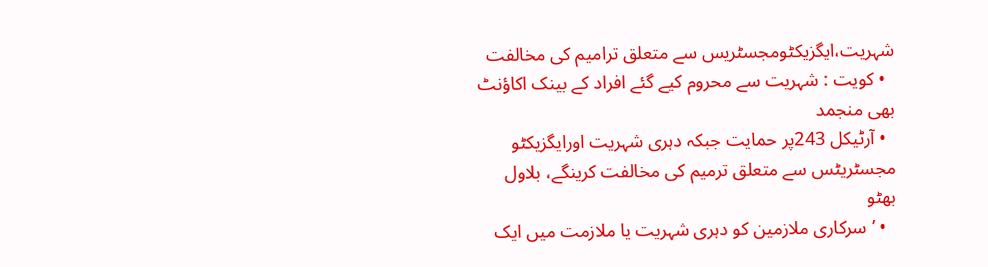شہریت،ایگزیکٹومجسٹریس سے متعلق ترامیم کی مخالفت
  • کویت : شہریت سے محروم کیے گئے افراد کے بینک اکاؤنٹ بھی منجمد
  • آرٹیکل 243پر حمایت جبکہ دہری شہریت اورایگزیکٹو مجسٹریٹس سے متعلق ترمیم کی مخالفت کرینگے، بلاول بھٹو
  • ’سرکاری ملازمین کو دہری شہریت یا ملازمت میں ایک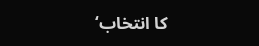کا انتخاب‘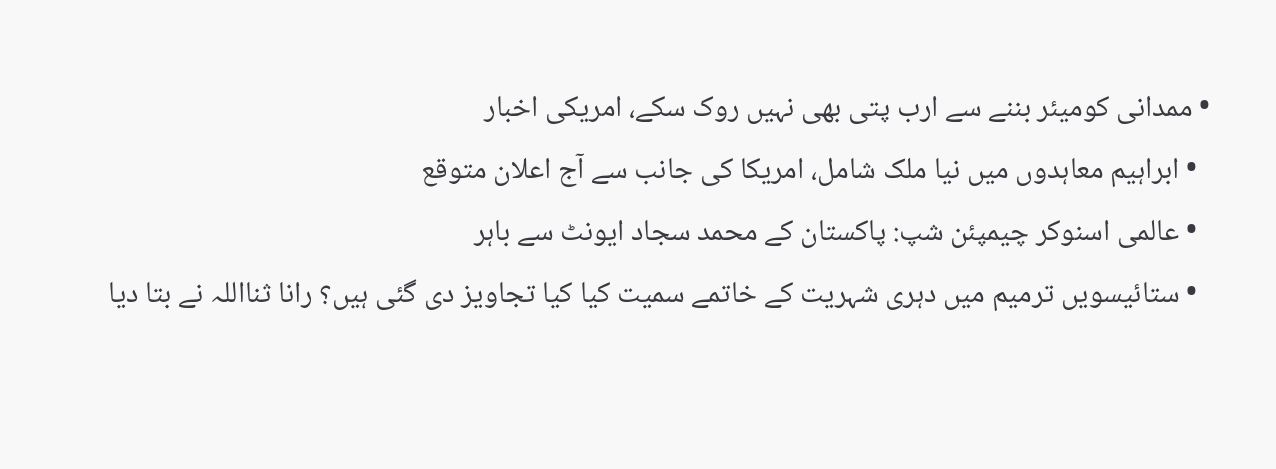• ممدانی کومیئر بننے سے ارب پتی بھی نہیں روک سکے، امریکی اخبار
  • ابراہیم معاہدوں میں نیا ملک شامل، امریکا کی جانب سے آج اعلان متوقع
  • عالمی اسنوکر چیمپئن شپ: پاکستان کے محمد سجاد ایونٹ سے باہر
  • ستائیسویں ترمیم میں دہری شہریت کے خاتمے سمیت کیا کیا تجاویز دی گئی ہیں؟ رانا ثنااللہ نے بتا دیا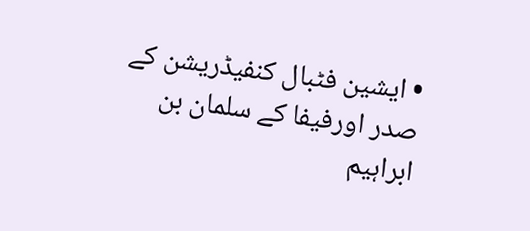• ایشین فٹبال کنفیڈریشن کے صدر اورفیفا کے سلمان بن ابراہیم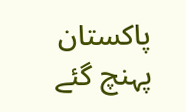پاکستان پہنچ گئے